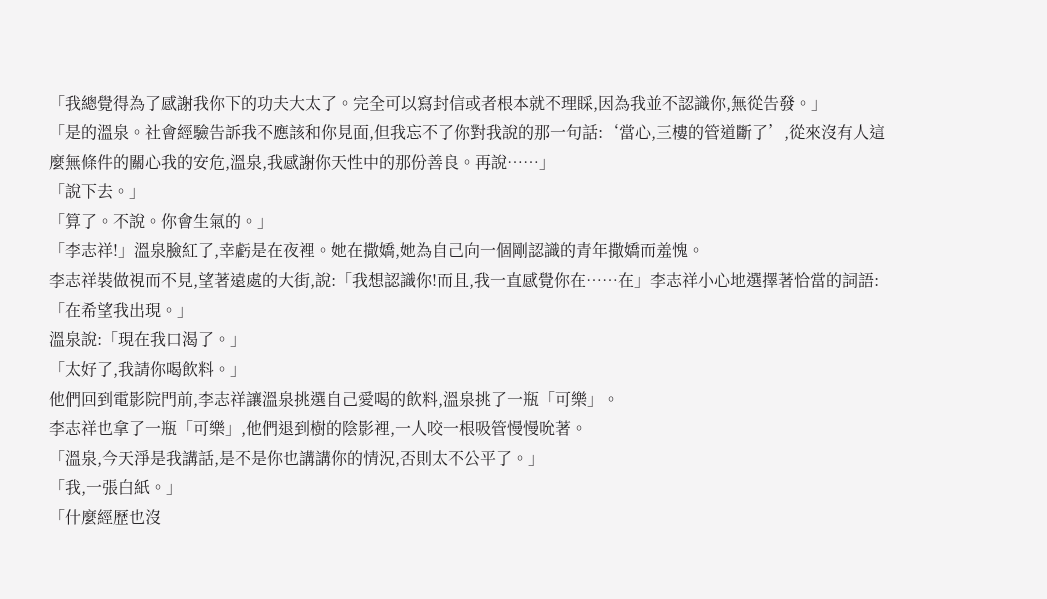「我總覺得為了感謝我你下的功夫大太了。完全可以寫封信或者根本就不理睬,因為我並不認識你,無從告發。」
「是的溫泉。社會經驗告訴我不應該和你見面,但我忘不了你對我說的那一句話:‘當心,三樓的管道斷了’,從來沒有人這麼無條件的關心我的安危,溫泉,我感謝你天性中的那份善良。再說……」
「說下去。」
「算了。不說。你會生氣的。」
「李志祥!」溫泉臉紅了,幸虧是在夜裡。她在撒嬌,她為自己向一個剛認識的青年撒嬌而羞愧。
李志祥裝做視而不見,望著遠處的大街,說:「我想認識你!而且,我一直感覺你在……在」李志祥小心地選擇著恰當的詞語:「在希望我出現。」
溫泉說:「現在我口渴了。」
「太好了,我請你喝飲料。」
他們回到電影院門前,李志祥讓溫泉挑選自己愛喝的飲料,溫泉挑了一瓶「可樂」。
李志祥也拿了一瓶「可樂」,他們退到樹的陰影裡,一人咬一根吸管慢慢吮著。
「溫泉,今天淨是我講話,是不是你也講講你的情況,否則太不公平了。」
「我,一張白紙。」
「什麼經歷也沒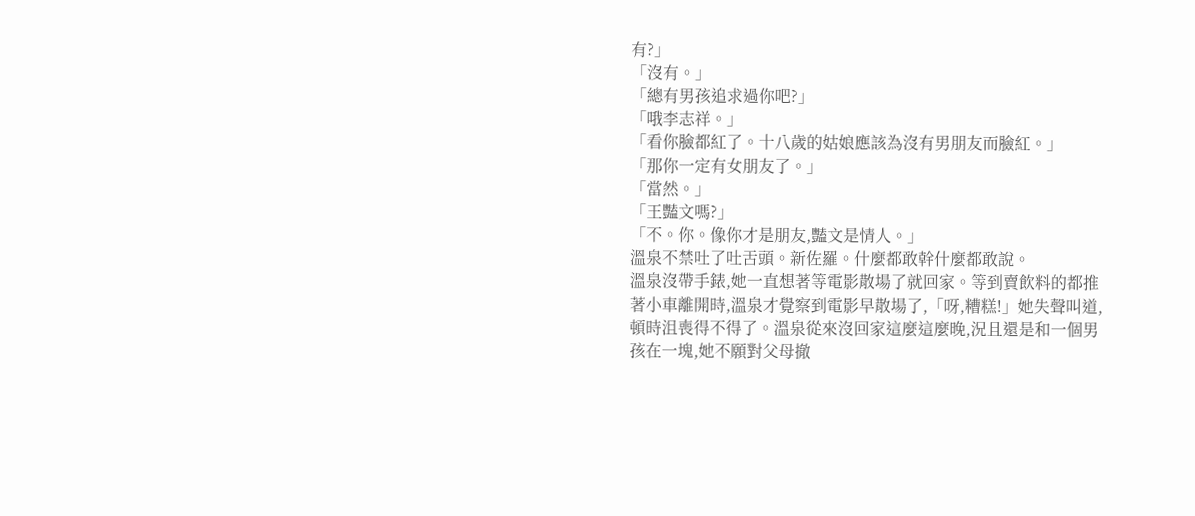有?」
「沒有。」
「總有男孩追求過你吧?」
「哦李志祥。」
「看你臉都紅了。十八歲的姑娘應該為沒有男朋友而臉紅。」
「那你一定有女朋友了。」
「當然。」
「王豔文嗎?」
「不。你。像你才是朋友,豔文是情人。」
溫泉不禁吐了吐舌頭。新佐羅。什麼都敢幹什麼都敢說。
溫泉沒帶手錶,她一直想著等電影散場了就回家。等到賣飲料的都推著小車離開時,溫泉才覺察到電影早散場了,「呀,糟糕!」她失聲叫道,頓時沮喪得不得了。溫泉從來沒回家這麼這麼晚,況且還是和一個男孩在一塊,她不願對父母撤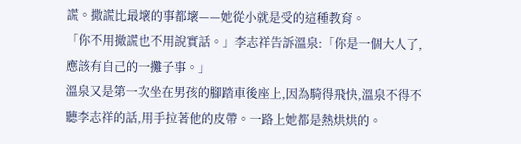謊。撒謊比最壞的事都壞——她從小就是受的這種教育。
「你不用撤謊也不用說實話。」李志祥告訴溫泉:「你是一個大人了,應該有自己的一攤子事。」
溫泉又是第一次坐在男孩的腳踏車後座上,因為騎得飛快,溫泉不得不聽李志祥的話,用手拉著他的皮帶。一路上她都是熱烘烘的。